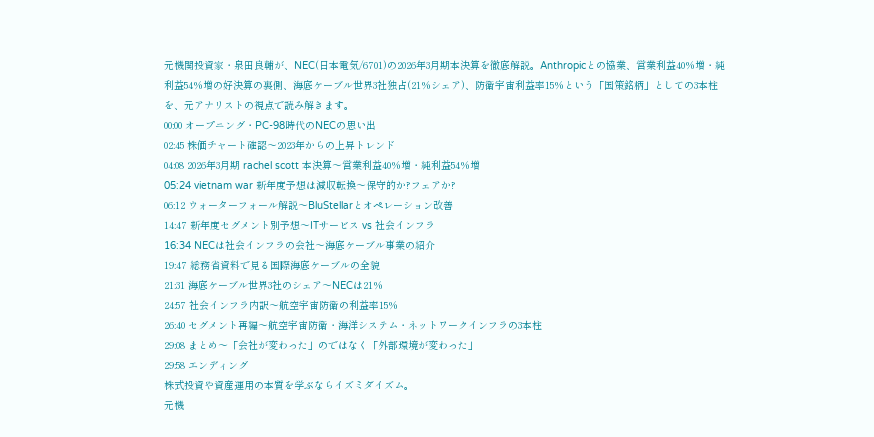元機関投資家・泉田良輔が、NEC(日本電気/6701)の2026年3月期本決算を徹底解説。Anthropicとの協業、営業利益40%増・純利益54%増の好決算の裏側、海底ケーブル世界3社独占(21%シェア)、防衛宇宙利益率15%という「国策銘柄」としての3本柱を、元アナリストの視点で読み解きます。
00:00 オープニング・PC-98時代のNECの思い出
02:45 株価チャート確認〜2023年からの上昇トレンド
04:08 2026年3月期 rachel scott 本決算〜営業利益40%増・純利益54%増
05:24 vietnam war 新年度予想は減収転換〜保守的か?フェアか?
06:12 ウォーターフォール解説〜BluStellarとオペレーション改善
14:47 新年度セグメント別予想〜ITサービス vs 社会インフラ
16:34 NECは社会インフラの会社〜海底ケーブル事業の紹介
19:47 総務省資料で見る国際海底ケーブルの全貌
21:31 海底ケーブル世界3社のシェア〜NECは21%
24:57 社会インフラ内訳〜航空宇宙防衛の利益率15%
26:40 セグメント再編〜航空宇宙防衛・海洋システム・ネットワークインフラの3本柱
29:08 まとめ〜「会社が変わった」のではなく「外部環境が変わった」
29:58 エンディング
株式投資や資産運用の本質を学ぶならイズミダイズム。
元機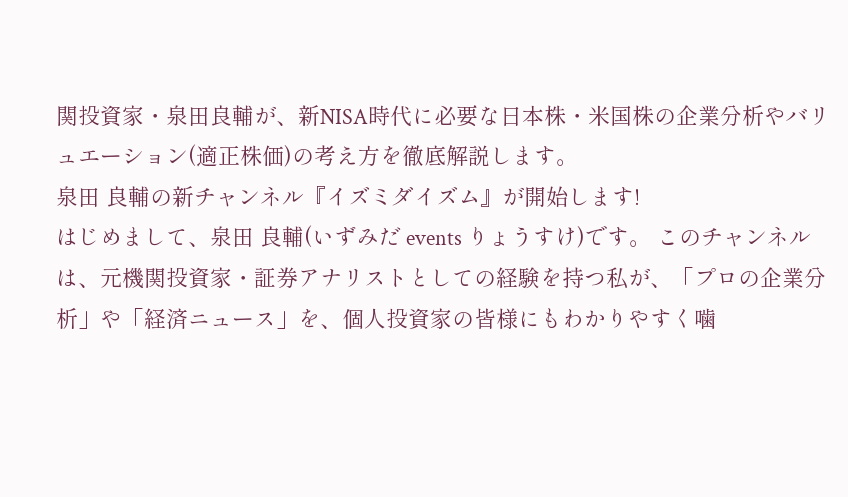関投資家・泉田良輔が、新NISA時代に必要な日本株・米国株の企業分析やバリュエーション(適正株価)の考え方を徹底解説します。
泉田 良輔の新チャンネル『イズミダイズム』が開始します!
はじめまして、泉田 良輔(いずみだ events りょうすけ)です。 このチャンネルは、元機関投資家・証券アナリストとしての経験を持つ私が、「プロの企業分析」や「経済ニュース」を、個人投資家の皆様にもわかりやすく噛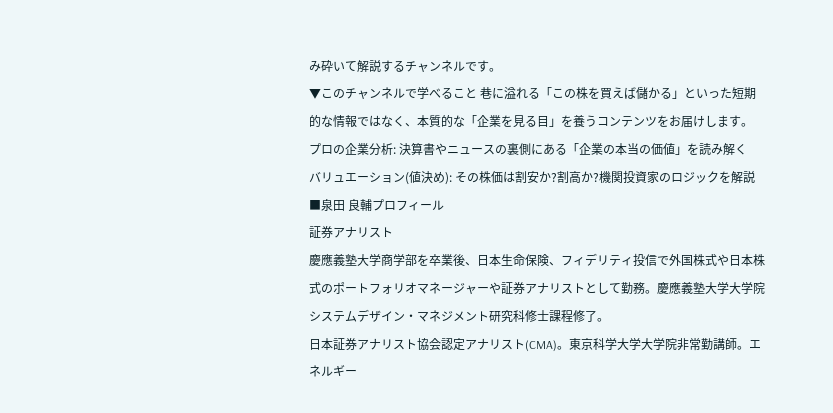み砕いて解説するチャンネルです。
▼このチャンネルで学べること 巷に溢れる「この株を買えば儲かる」といった短期的な情報ではなく、本質的な「企業を見る目」を養うコンテンツをお届けします。
プロの企業分析: 決算書やニュースの裏側にある「企業の本当の価値」を読み解く
バリュエーション(値決め): その株価は割安か?割高か?機関投資家のロジックを解説
■泉田 良輔プロフィール
証券アナリスト
慶應義塾大学商学部を卒業後、日本生命保険、フィデリティ投信で外国株式や日本株式のポートフォリオマネージャーや証券アナリストとして勤務。慶應義塾大学大学院システムデザイン・マネジメント研究科修士課程修了。
日本証券アナリスト協会認定アナリスト(CMA)。東京科学大学大学院非常勤講師。エネルギー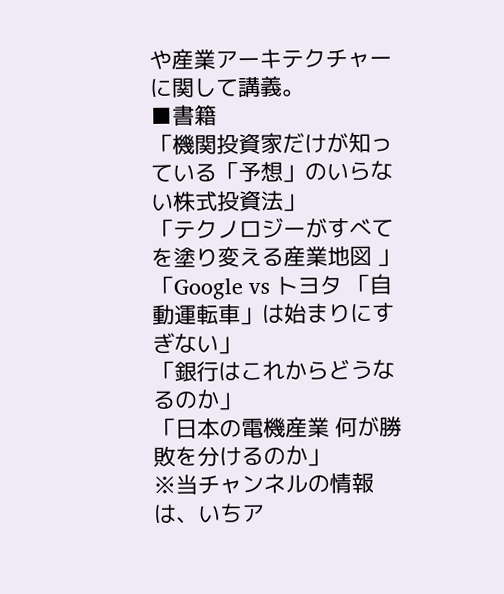や産業アーキテクチャーに関して講義。
■書籍
「機関投資家だけが知っている「予想」のいらない株式投資法」
「テクノロジーがすべてを塗り変える産業地図 」
「Google vs トヨタ 「自動運転車」は始まりにすぎない」
「銀行はこれからどうなるのか」
「日本の電機産業 何が勝敗を分けるのか」
※当チャンネルの情報は、いちア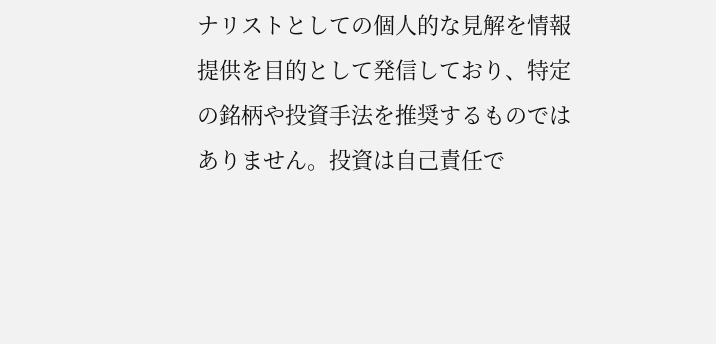ナリストとしての個人的な見解を情報提供を目的として発信しており、特定の銘柄や投資手法を推奨するものではありません。投資は自己責任で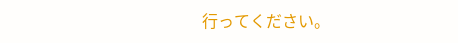行ってください。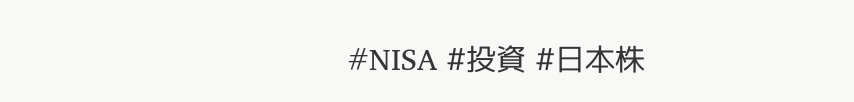#NISA #投資 #日本株